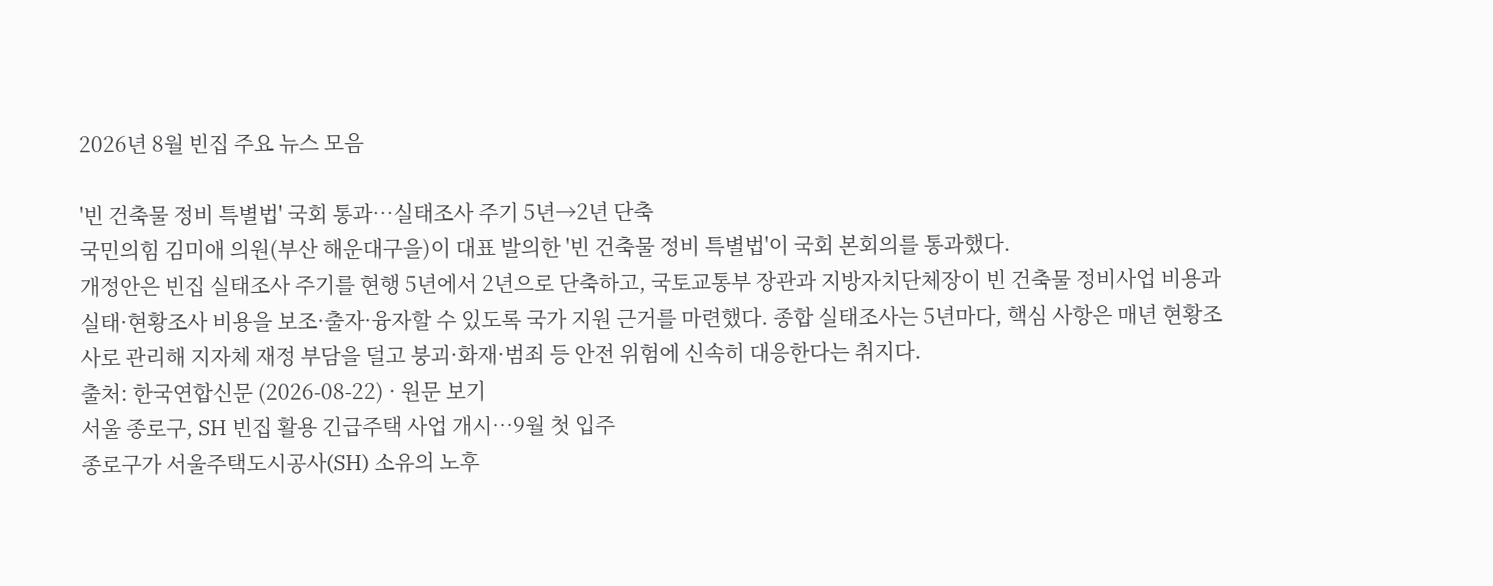2026년 8월 빈집 주요 뉴스 모음

'빈 건축물 정비 특별법' 국회 통과…실태조사 주기 5년→2년 단축
국민의힘 김미애 의원(부산 해운대구을)이 대표 발의한 '빈 건축물 정비 특별법'이 국회 본회의를 통과했다.
개정안은 빈집 실태조사 주기를 현행 5년에서 2년으로 단축하고, 국토교통부 장관과 지방자치단체장이 빈 건축물 정비사업 비용과 실태·현황조사 비용을 보조·출자·융자할 수 있도록 국가 지원 근거를 마련했다. 종합 실태조사는 5년마다, 핵심 사항은 매년 현황조사로 관리해 지자체 재정 부담을 덜고 붕괴·화재·범죄 등 안전 위험에 신속히 대응한다는 취지다.
출처: 한국연합신문 (2026-08-22) · 원문 보기
서울 종로구, SH 빈집 활용 긴급주택 사업 개시…9월 첫 입주
종로구가 서울주택도시공사(SH) 소유의 노후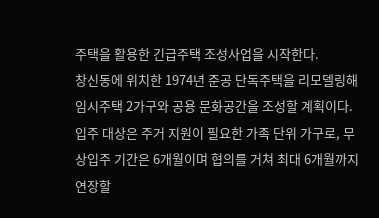주택을 활용한 긴급주택 조성사업을 시작한다.
창신동에 위치한 1974년 준공 단독주택을 리모델링해 임시주택 2가구와 공용 문화공간을 조성할 계획이다. 입주 대상은 주거 지원이 필요한 가족 단위 가구로, 무상입주 기간은 6개월이며 협의를 거쳐 최대 6개월까지 연장할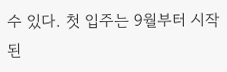수 있다. 첫 입주는 9월부터 시작된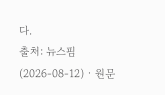다.
출처: 뉴스핌 (2026-08-12) · 원문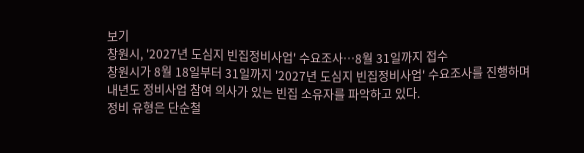보기
창원시, '2027년 도심지 빈집정비사업' 수요조사…8월 31일까지 접수
창원시가 8월 18일부터 31일까지 '2027년 도심지 빈집정비사업' 수요조사를 진행하며 내년도 정비사업 참여 의사가 있는 빈집 소유자를 파악하고 있다.
정비 유형은 단순철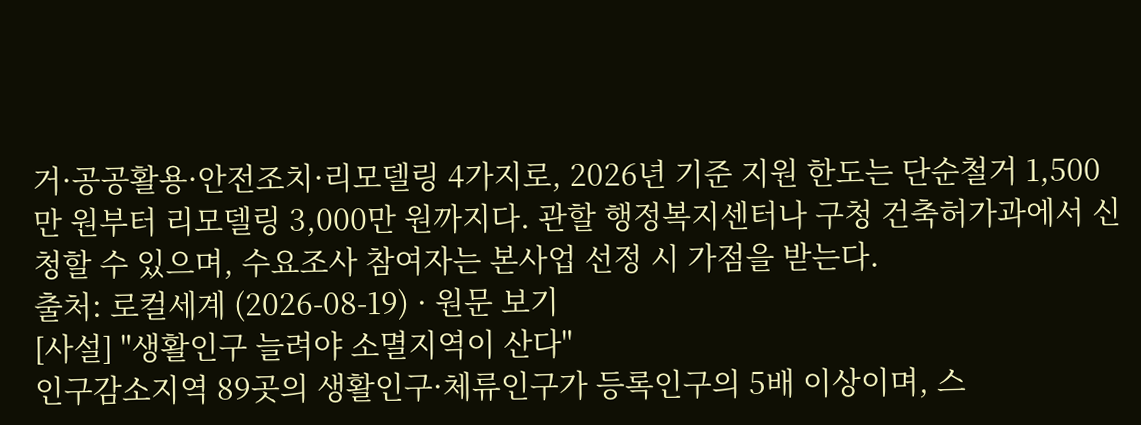거·공공활용·안전조치·리모델링 4가지로, 2026년 기준 지원 한도는 단순철거 1,500만 원부터 리모델링 3,000만 원까지다. 관할 행정복지센터나 구청 건축허가과에서 신청할 수 있으며, 수요조사 참여자는 본사업 선정 시 가점을 받는다.
출처: 로컬세계 (2026-08-19) · 원문 보기
[사설] "생활인구 늘려야 소멸지역이 산다"
인구감소지역 89곳의 생활인구·체류인구가 등록인구의 5배 이상이며, 스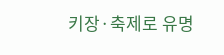키장·축제로 유명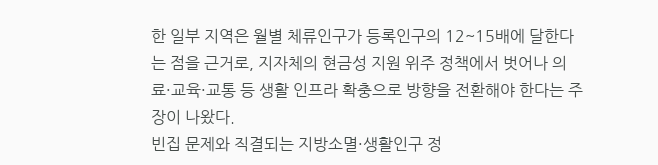한 일부 지역은 월별 체류인구가 등록인구의 12~15배에 달한다는 점을 근거로, 지자체의 현금성 지원 위주 정책에서 벗어나 의료·교육·교통 등 생활 인프라 확충으로 방향을 전환해야 한다는 주장이 나왔다.
빈집 문제와 직결되는 지방소멸·생활인구 정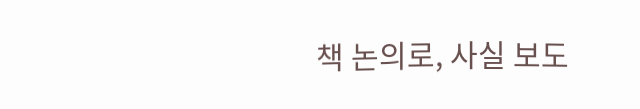책 논의로, 사실 보도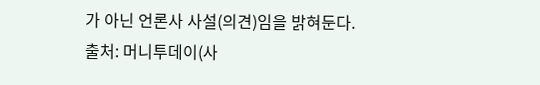가 아닌 언론사 사설(의견)임을 밝혀둔다.
출처: 머니투데이(사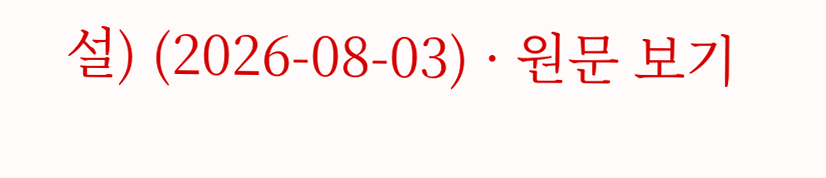설) (2026-08-03) · 원문 보기